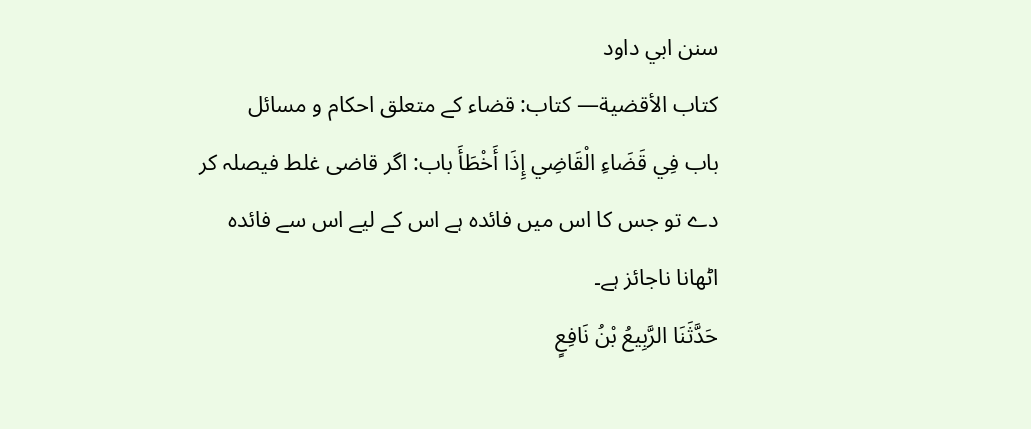سنن ابي داود
كتاب الأقضية— کتاب: قضاء کے متعلق احکام و مسائل
باب فِي قَضَاءِ الْقَاضِي إِذَا أَخْطَأَ باب: اگر قاضی غلط فیصلہ کر دے تو جس کا اس میں فائدہ ہے اس کے لیے اس سے فائدہ اٹھانا ناجائز ہے۔
حَدَّثَنَا الرَّبِيعُ بْنُ نَافِعٍ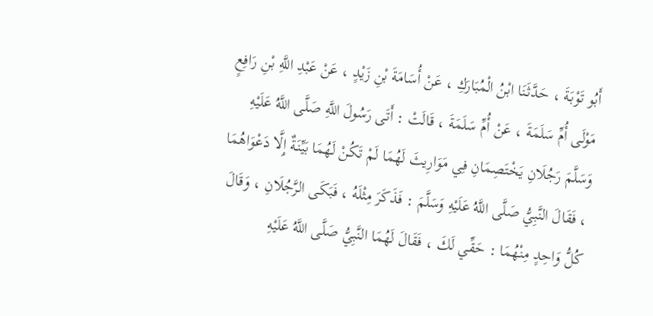أَبُو تَوْبَةَ ، حَدَّثَنَا ابْنُ الْمُبَارَكِ ، عَنْ أُسَامَةَ بْنِ زَيْدٍ ، عَنْ عَبْدِ اللَّهِ بْنِ رَافِعٍ مَوْلَى أُمِّ سَلَمَةَ ، عَنْ أُمِّ سَلَمَةَ ، قَالَتْ : أَتَى رَسُولَ اللَّهِ صَلَّى اللَّهُ عَلَيْهِ وَسَلَّمَ رَجُلَانِ يَخْتَصِمَانِ فِي مَوَارِيثَ لَهُمَا لَمْ تَكُنْ لَهُمَا بَيِّنَةٌ إِلَّا دَعْوَاهُمَا ، فَقَالَ النَّبِيُّ صَلَّى اللَّهُ عَلَيْهِ وَسَلَّمَ : فَذَكَرَ مِثْلَهُ ، فَبَكَى الرَّجُلَانِ ، وَقَالَ كُلُّ وَاحِدٍ مِنْهُمَا : حَقِّي لَكَ ، فَقَالَ لَهُمَا النَّبِيُّ صَلَّى اللَّهُ عَلَيْهِ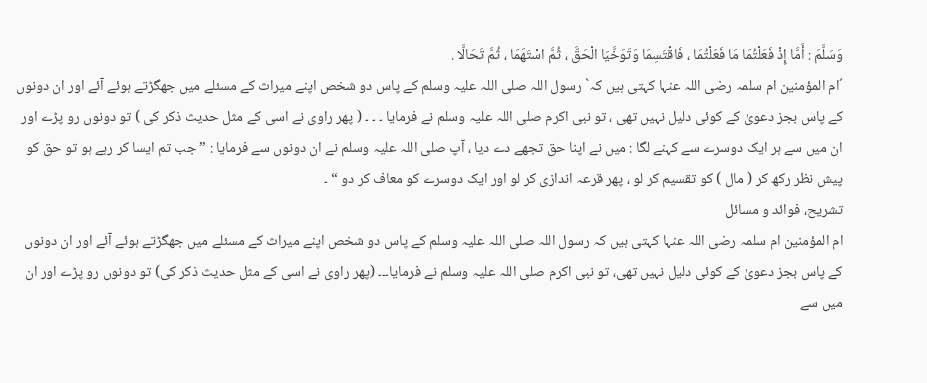وَسَلَّمَ : أَمَّا إِذْ فَعَلْتُمَا مَا فَعَلْتُمَا ، فَاقْتَسِمَا وَتَوَخَّيَا الْحَقَّ ، ثُمَّ اسْتَهَمَا ، ثُمَّ تَحَالَّا .
´ام المؤمنین ام سلمہ رضی اللہ عنہا کہتی ہیں کہ` رسول اللہ صلی اللہ علیہ وسلم کے پاس دو شخص اپنے میراث کے مسئلے میں جھگڑتے ہوئے آئے اور ان دونوں کے پاس بجز دعویٰ کے کوئی دلیل نہیں تھی ، تو نبی اکرم صلی اللہ علیہ وسلم نے فرمایا ۔ ۔ ۔ ( پھر راوی نے اسی کے مثل حدیث ذکر کی ) تو دونوں رو پڑے اور ان میں سے ہر ایک دوسرے سے کہنے لگا : میں نے اپنا حق تجھے دے دیا ، آپ صلی اللہ علیہ وسلم نے ان دونوں سے فرمایا : ” جب تم ایسا کر رہے ہو تو حق کو پیش نظر رکھ کر ( مال ) کو تقسیم کر لو ، پھر قرعہ اندازی کر لو اور ایک دوسرے کو معاف کر دو “ ۔
تشریح، فوائد و مسائل
ام المؤمنین ام سلمہ رضی اللہ عنہا کہتی ہیں کہ رسول اللہ صلی اللہ علیہ وسلم کے پاس دو شخص اپنے میراث کے مسئلے میں جھگڑتے ہوئے آئے اور ان دونوں کے پاس بجز دعویٰ کے کوئی دلیل نہیں تھی، تو نبی اکرم صلی اللہ علیہ وسلم نے فرمایا۔۔۔ (پھر راوی نے اسی کے مثل حدیث ذکر کی) تو دونوں رو پڑے اور ان میں سے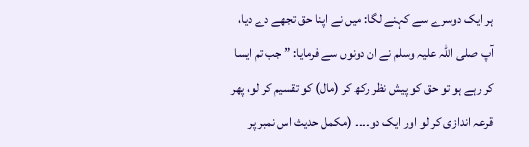ہر ایک دوسرے سے کہنے لگا: میں نے اپنا حق تجھے دے دیا، آپ صلی اللہ علیہ وسلم نے ان دونوں سے فرمایا: ” جب تم ایسا کر رہے ہو تو حق کو پیش نظر رکھ کر (مال) کو تقسیم کر لو، پھر قرعہ اندازی کر لو اور ایک دو۔۔۔۔ (مکمل حدیث اس نمبر پر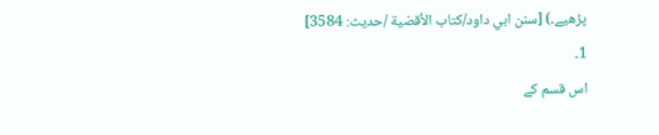پڑھیے۔) [سنن ابي داود/كتاب الأقضية /حدیث: 3584]
1۔
اس قسم کے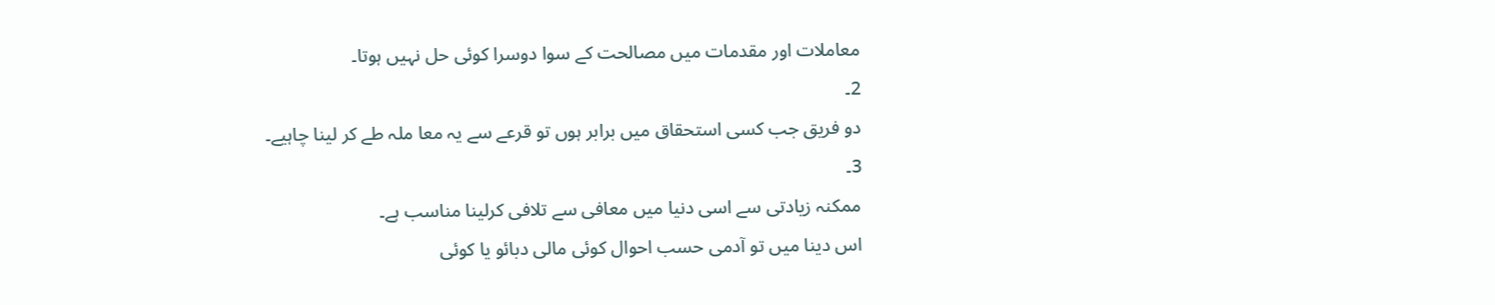معاملات اور مقدمات میں مصالحت کے سوا دوسرا کوئی حل نہیں ہوتا۔
2۔
دو فریق جب کسی استحقاق میں برابر ہوں تو قرعے سے یہ معا ملہ طے کر لینا چاہیے۔
3۔
ممکنہ زیادتی سے اسی دنیا میں معافی سے تلافی کرلینا مناسب ہے۔
اس دینا میں تو آدمی حسب احوال کوئی مالی دبائو یا کوئی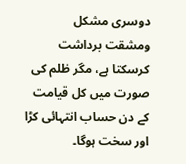دوسری مشکل ومشقت برداشت کرسکتا ہے، مگر ظلم کی صورت میں کل قیامت کے دن حساب انتہائی کڑا اور سخت ہوگا۔